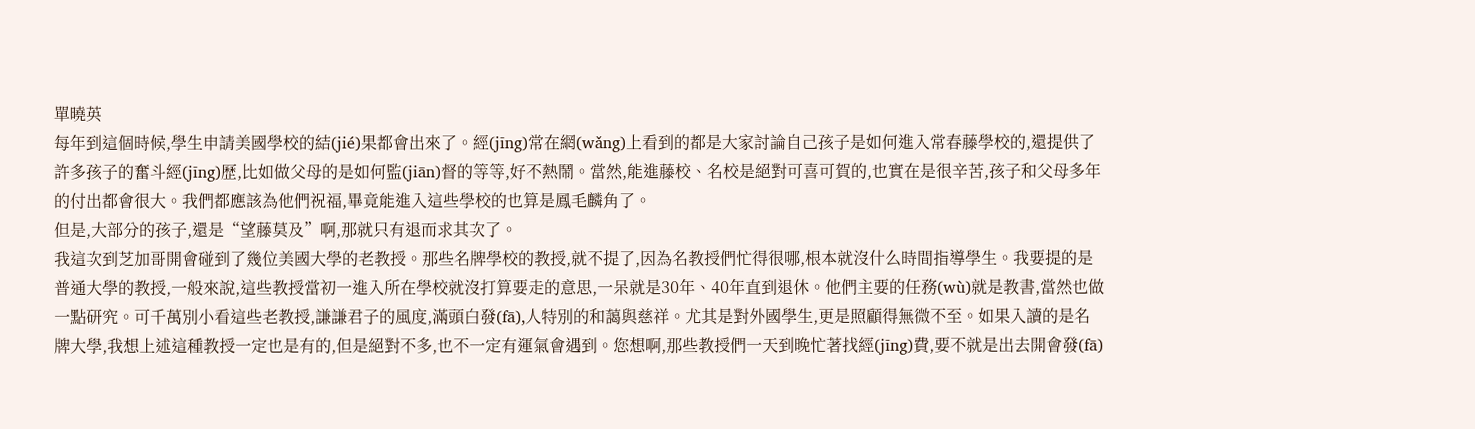單曉英
每年到這個時候,學生申請美國學校的結(jié)果都會出來了。經(jīng)常在網(wǎng)上看到的都是大家討論自己孩子是如何進入常春藤學校的,還提供了許多孩子的奮斗經(jīng)歷,比如做父母的是如何監(jiān)督的等等,好不熱鬧。當然,能進藤校、名校是絕對可喜可賀的,也實在是很辛苦,孩子和父母多年的付出都會很大。我們都應該為他們祝福,畢竟能進入這些學校的也算是鳳毛麟角了。
但是,大部分的孩子,還是“望藤莫及”啊,那就只有退而求其次了。
我這次到芝加哥開會碰到了幾位美國大學的老教授。那些名牌學校的教授,就不提了,因為名教授們忙得很哪,根本就沒什么時間指導學生。我要提的是普通大學的教授,一般來說,這些教授當初一進入所在學校就沒打算要走的意思,一呆就是30年、40年直到退休。他們主要的任務(wù)就是教書,當然也做一點研究。可千萬別小看這些老教授,謙謙君子的風度,滿頭白發(fā),人特別的和藹與慈祥。尤其是對外國學生,更是照顧得無微不至。如果入讀的是名牌大學,我想上述這種教授一定也是有的,但是絕對不多,也不一定有運氣會遇到。您想啊,那些教授們一天到晚忙著找經(jīng)費,要不就是出去開會發(fā)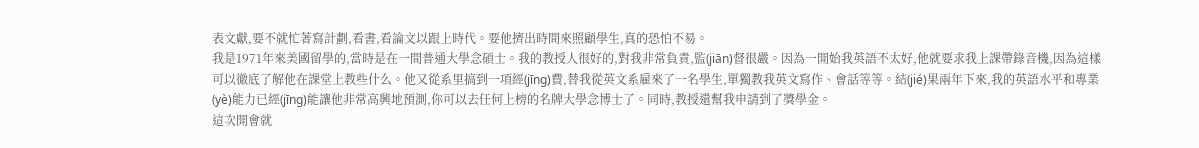表文獻,要不就忙著寫計劃,看書,看論文以跟上時代。要他擠出時間來照顧學生,真的恐怕不易。
我是1971年來美國留學的,當時是在一間普通大學念碩士。我的教授人很好的,對我非常負責,監(jiān)督很嚴。因為一開始我英語不太好,他就要求我上課帶錄音機,因為這樣可以徹底了解他在課堂上教些什么。他又從系里搞到一項經(jīng)費,替我從英文系雇來了一名學生,單獨教我英文寫作、會話等等。結(jié)果兩年下來,我的英語水平和專業(yè)能力已經(jīng)能讓他非常高興地預測,你可以去任何上榜的名牌大學念博士了。同時,教授還幫我申請到了獎學金。
這次開會就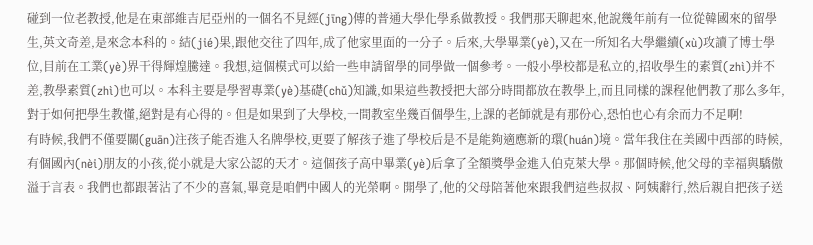碰到一位老教授,他是在東部維吉尼亞州的一個名不見經(jīng)傳的普通大學化學系做教授。我們那天聊起來,他說幾年前有一位從韓國來的留學生,英文奇差,是來念本科的。結(jié)果,跟他交往了四年,成了他家里面的一分子。后來,大學畢業(yè),又在一所知名大學繼續(xù)攻讀了博士學位,目前在工業(yè)界干得輝煌騰達。我想,這個模式可以給一些申請留學的同學做一個參考。一般小學校都是私立的,招收學生的素質(zhì)并不差,教學素質(zhì)也可以。本科主要是學習專業(yè)基礎(chǔ)知識,如果這些教授把大部分時間都放在教學上,而且同樣的課程他們教了那么多年,對于如何把學生教懂,絕對是有心得的。但是如果到了大學校,一間教室坐幾百個學生,上課的老師就是有那份心,恐怕也心有余而力不足啊!
有時候,我們不僅要關(guān)注孩子能否進入名牌學校,更要了解孩子進了學校后是不是能夠適應新的環(huán)境。當年我住在美國中西部的時候,有個國內(nèi)朋友的小孩,從小就是大家公認的天才。這個孩子高中畢業(yè)后拿了全額獎學金進入伯克萊大學。那個時候,他父母的幸福與驕傲溢于言表。我們也都跟著沾了不少的喜氣,畢竟是咱們中國人的光榮啊。開學了,他的父母陪著他來跟我們這些叔叔、阿姨辭行,然后親自把孩子送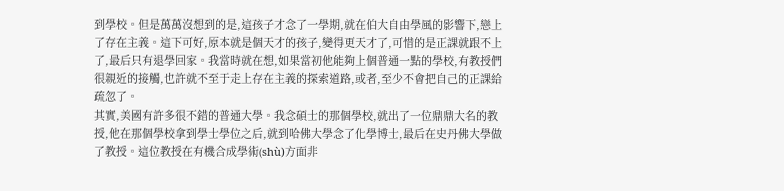到學校。但是萬萬沒想到的是,這孩子才念了一學期,就在伯大自由學風的影響下,戀上了存在主義。這下可好,原本就是個天才的孩子,變得更天才了,可惜的是正課就跟不上了,最后只有退學回家。我當時就在想,如果當初他能夠上個普通一點的學校,有教授們很親近的接觸,也許就不至于走上存在主義的探索道路,或者,至少不會把自己的正課給疏忽了。
其實,美國有許多很不錯的普通大學。我念碩士的那個學校,就出了一位鼎鼎大名的教授,他在那個學校拿到學士學位之后,就到哈佛大學念了化學博士,最后在史丹佛大學做了教授。這位教授在有機合成學術(shù)方面非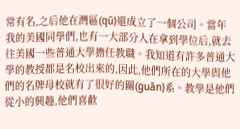常有名,之后他在灣區(qū)還成立了一個公司。當年我的美國同學們,也有一大部分人在拿到學位后,就去往美國一些普通大學擔任教職。我知道有許多普通大學的教授都是名校出來的,因此,他們所在的大學與他們的名牌母校就有了很好的關(guān)系。教學是他們從小的興趣,他們喜歡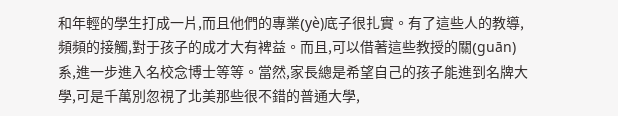和年輕的學生打成一片,而且他們的專業(yè)底子很扎實。有了這些人的教導,頻頻的接觸,對于孩子的成才大有裨益。而且,可以借著這些教授的關(guān)系,進一步進入名校念博士等等。當然,家長總是希望自己的孩子能進到名牌大學,可是千萬別忽視了北美那些很不錯的普通大學,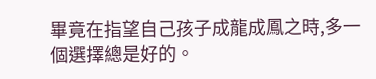畢竟在指望自己孩子成龍成鳳之時,多一個選擇總是好的。